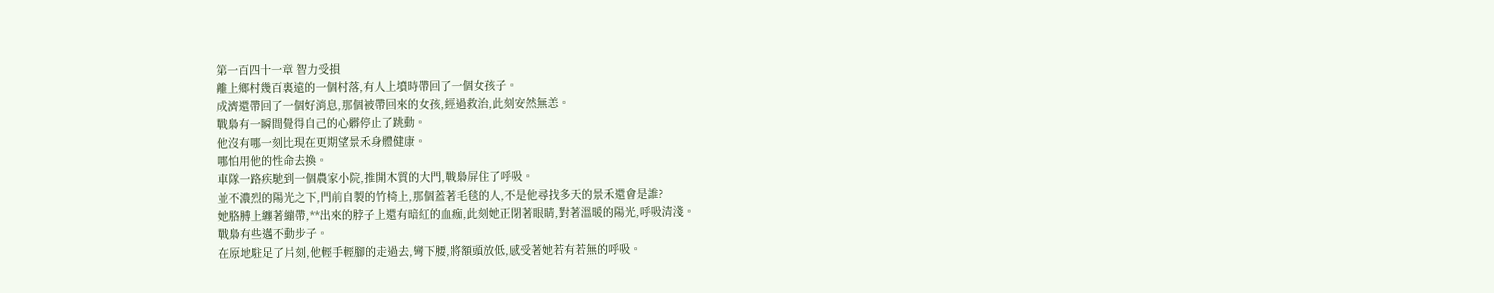第一百四十一章 智力受損
離上鄉村幾百裏遠的一個村落,有人上墳時帶回了一個女孩子。
成濟還帶回了一個好消息,那個被帶回來的女孩,經過救治,此刻安然無恙。
戰梟有一瞬間覺得自己的心髒停止了跳動。
他沒有哪一刻比現在更期望景禾身體健康。
哪怕用他的性命去換。
車隊一路疾馳到一個農家小院,推開木質的大門,戰梟屏住了呼吸。
並不濃烈的陽光之下,門前自製的竹椅上,那個蓋著毛毯的人,不是他尋找多天的景禾還會是誰?
她胳膊上纏著繃帶,**出來的脖子上還有暗紅的血痂,此刻她正閉著眼睛,對著溫暖的陽光,呼吸清淺。
戰梟有些邁不動步子。
在原地駐足了片刻,他輕手輕腳的走過去,彎下腰,將額頭放低,感受著她若有若無的呼吸。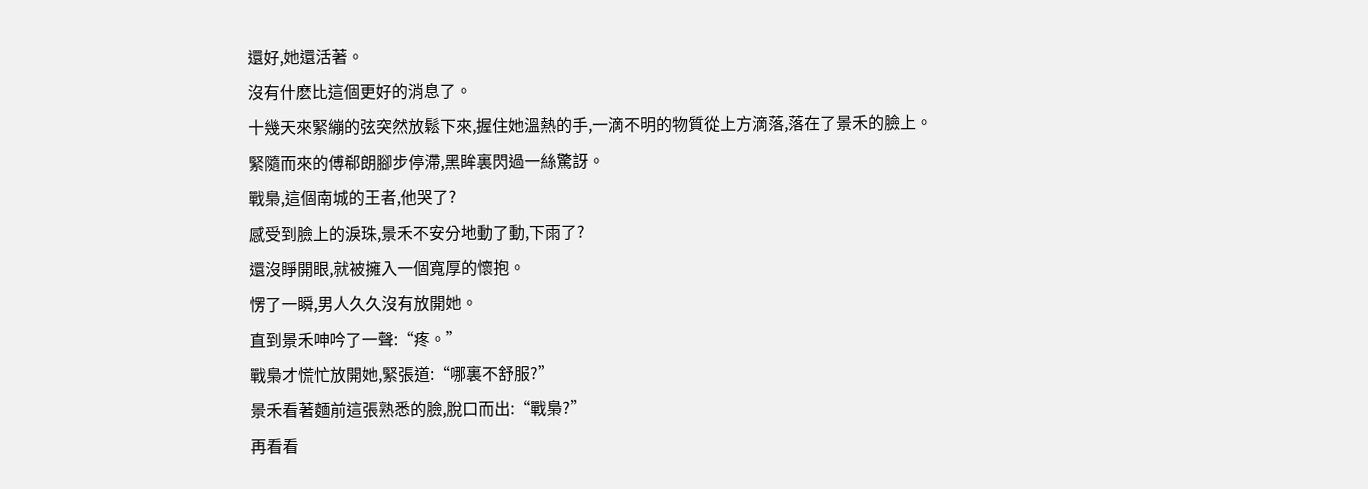還好,她還活著。
沒有什麽比這個更好的消息了。
十幾天來緊繃的弦突然放鬆下來,握住她溫熱的手,一滴不明的物質從上方滴落,落在了景禾的臉上。
緊隨而來的傅郗朗腳步停滯,黑眸裏閃過一絲驚訝。
戰梟,這個南城的王者,他哭了?
感受到臉上的淚珠,景禾不安分地動了動,下雨了?
還沒睜開眼,就被擁入一個寬厚的懷抱。
愣了一瞬,男人久久沒有放開她。
直到景禾呻吟了一聲:“疼。”
戰梟才慌忙放開她,緊張道:“哪裏不舒服?”
景禾看著麵前這張熟悉的臉,脫口而出:“戰梟?”
再看看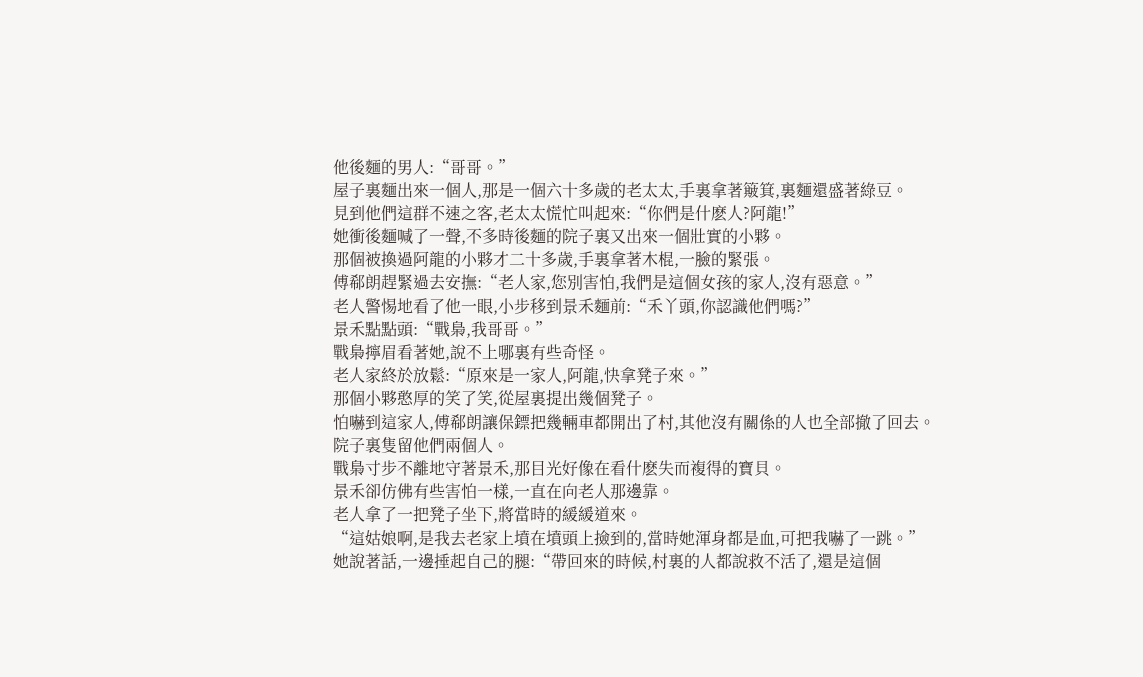他後麵的男人:“哥哥。”
屋子裏麵出來一個人,那是一個六十多歲的老太太,手裏拿著簸箕,裏麵還盛著綠豆。
見到他們這群不速之客,老太太慌忙叫起來:“你們是什麽人?阿龍!”
她衝後麵喊了一聲,不多時後麵的院子裏又出來一個壯實的小夥。
那個被換過阿龍的小夥才二十多歲,手裏拿著木棍,一臉的緊張。
傅郗朗趕緊過去安撫:“老人家,您別害怕,我們是這個女孩的家人,沒有惡意。”
老人警惕地看了他一眼,小步移到景禾麵前:“禾丫頭,你認識他們嗎?”
景禾點點頭:“戰梟,我哥哥。”
戰梟擰眉看著她,說不上哪裏有些奇怪。
老人家終於放鬆:“原來是一家人,阿龍,快拿凳子來。”
那個小夥憨厚的笑了笑,從屋裏提出幾個凳子。
怕嚇到這家人,傅郗朗讓保鏢把幾輛車都開出了村,其他沒有關係的人也全部撤了回去。
院子裏隻留他們兩個人。
戰梟寸步不離地守著景禾,那目光好像在看什麽失而複得的寶貝。
景禾卻仿佛有些害怕一樣,一直在向老人那邊靠。
老人拿了一把凳子坐下,將當時的緩緩道來。
“這姑娘啊,是我去老家上墳在墳頭上撿到的,當時她渾身都是血,可把我嚇了一跳。”
她說著話,一邊捶起自己的腿:“帶回來的時候,村裏的人都說救不活了,還是這個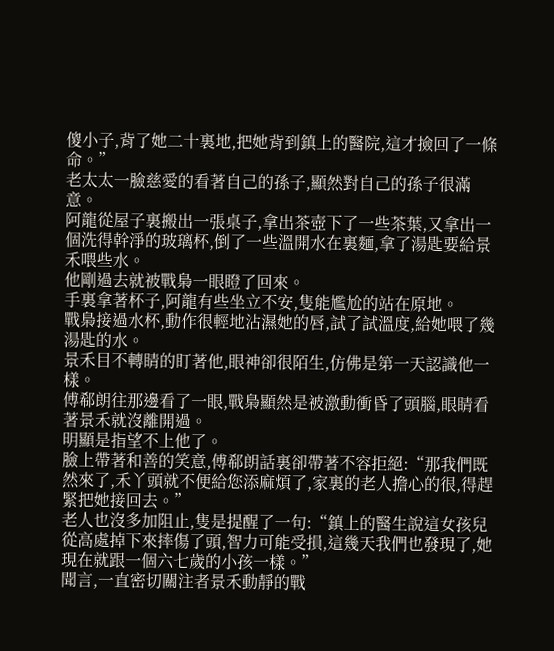傻小子,背了她二十裏地,把她背到鎮上的醫院,這才撿回了一條命。”
老太太一臉慈愛的看著自己的孫子,顯然對自己的孫子很滿意。
阿龍從屋子裏搬出一張桌子,拿出茶壺下了一些茶葉,又拿出一個洗得幹淨的玻璃杯,倒了一些溫開水在裏麵,拿了湯匙要給景禾喂些水。
他剛過去就被戰梟一眼瞪了回來。
手裏拿著杯子,阿龍有些坐立不安,隻能尷尬的站在原地。
戰梟接過水杯,動作很輕地沾濕她的唇,試了試溫度,給她喂了幾湯匙的水。
景禾目不轉睛的盯著他,眼神卻很陌生,仿佛是第一天認識他一樣。
傅郗朗往那邊看了一眼,戰梟顯然是被激動衝昏了頭腦,眼睛看著景禾就沒離開過。
明顯是指望不上他了。
臉上帶著和善的笑意,傅郗朗話裏卻帶著不容拒絕:“那我們既然來了,禾丫頭就不便給您添麻煩了,家裏的老人擔心的很,得趕緊把她接回去。”
老人也沒多加阻止,隻是提醒了一句:“鎮上的醫生說這女孩兒從高處掉下來摔傷了頭,智力可能受損,這幾天我們也發現了,她現在就跟一個六七歲的小孩一樣。”
聞言,一直密切關注者景禾動靜的戰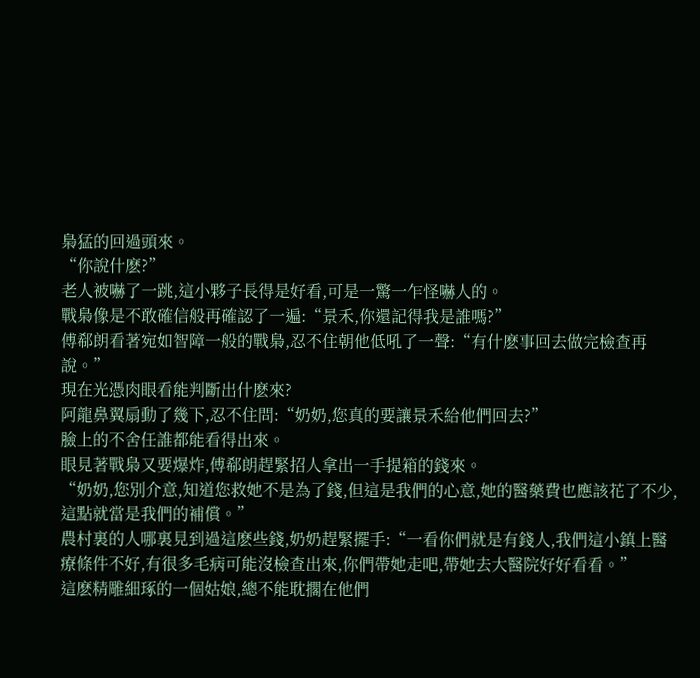梟猛的回過頭來。
“你說什麽?”
老人被嚇了一跳,這小夥子長得是好看,可是一驚一乍怪嚇人的。
戰梟像是不敢確信般再確認了一遍:“景禾,你還記得我是誰嗎?”
傅郗朗看著宛如智障一般的戰梟,忍不住朝他低吼了一聲:“有什麽事回去做完檢查再說。”
現在光憑肉眼看能判斷出什麽來?
阿龍鼻翼扇動了幾下,忍不住問:“奶奶,您真的要讓景禾給他們回去?”
臉上的不舍任誰都能看得出來。
眼見著戰梟又要爆炸,傅郗朗趕緊招人拿出一手提箱的錢來。
“奶奶,您別介意,知道您救她不是為了錢,但這是我們的心意,她的醫藥費也應該花了不少,這點就當是我們的補償。”
農村裏的人哪裏見到過這麽些錢,奶奶趕緊擺手:“一看你們就是有錢人,我們這小鎮上醫療條件不好,有很多毛病可能沒檢查出來,你們帶她走吧,帶她去大醫院好好看看。”
這麽精雕細琢的一個姑娘,總不能耽擱在他們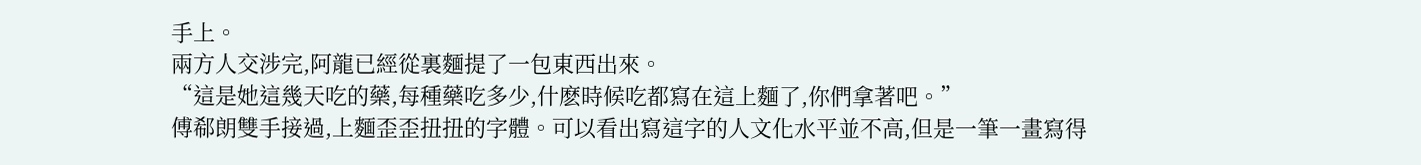手上。
兩方人交涉完,阿龍已經從裏麵提了一包東西出來。
“這是她這幾天吃的藥,每種藥吃多少,什麽時候吃都寫在這上麵了,你們拿著吧。”
傅郗朗雙手接過,上麵歪歪扭扭的字體。可以看出寫這字的人文化水平並不高,但是一筆一畫寫得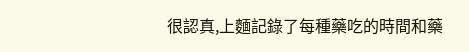很認真,上麵記錄了每種藥吃的時間和藥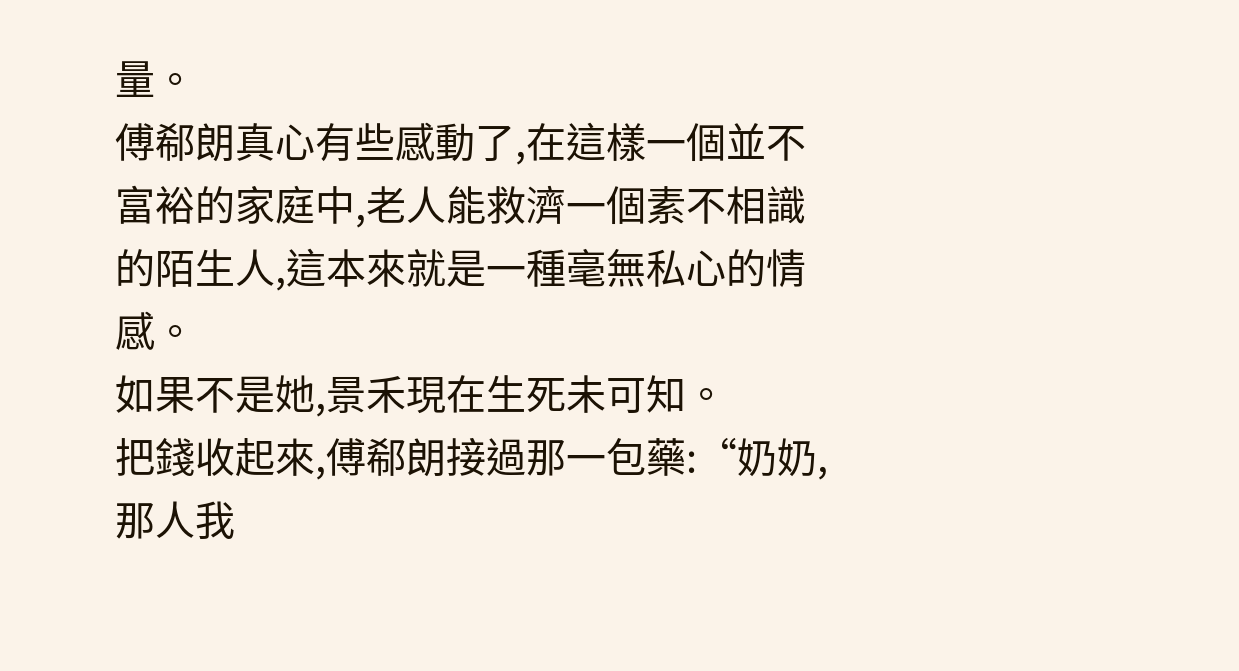量。
傅郗朗真心有些感動了,在這樣一個並不富裕的家庭中,老人能救濟一個素不相識的陌生人,這本來就是一種毫無私心的情感。
如果不是她,景禾現在生死未可知。
把錢收起來,傅郗朗接過那一包藥:“奶奶,那人我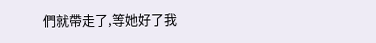們就帶走了,等她好了我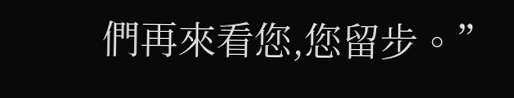們再來看您,您留步。”